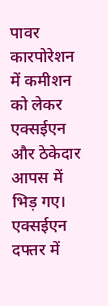पावर कारपोरेशन में कमीशन को लेकर एक्सईएन और ठेकेदार आपस में भिड़ गए। एक्सईएन दफ्तर में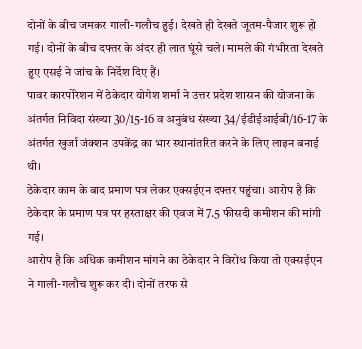दोनों के बीच जमकर गाली-गलौच हुई। देखते ही देखते जूतम-पैजार शुरू हो गई। दोनों के बीच दफ्तर के अंदर ही लात घूंसे चले। मामले की गंभीरता देखते हुए एसई ने जांच के निर्देश दिए हैं।
पावर कारपोरेशन में ठेकेदार योगेश शर्मा ने उत्तर प्रदेश शासन की योजना के अंतर्गत निविदा संख्या 30/15-16 व अनुबंध संख्या 34/ईडीईआईबी/16-17 के अंतर्गत खुर्जा जंक्शन उपकेंद्र का भार स्थानांतरित करने के लिए लाइन बनाई थी।
ठेकेदार काम के बाद प्रमाण पत्र लेकर एक्सईएन दफ्तर पहुंचा। आरोप है कि ठेकेदार के प्रमाण पत्र पर हस्ताक्षर की एवज में 7.5 फीसदी कमीशन की मांगी गई।
आरोप है कि अधिक कमीशन मांगने का ठेकेदार ने विरोध किया तो एक्सईएन ने गाली-गलौच शुरू कर दी। दोनों तरफ से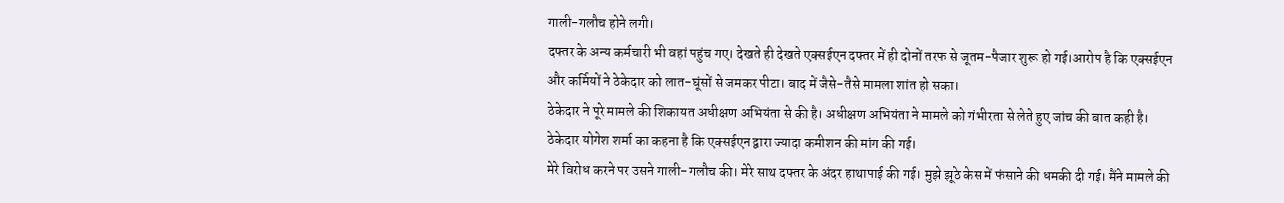गाली-गलौच होने लगी।
दफ्तर के अन्य कर्मचारी भी वहां पहुंच गए। देखते ही देखते एक्सईएन दफ्तर में ही दोनों तरफ से जूतम-पैजार शुरू हो गई।आरोप है कि एक्सईएन और कर्मियों ने ठेकेदार को लात-घूंसों से जमकर पीटा। बाद में जैसे-तैसे मामला शांत हो सका।
ठेकेदार ने पूरे मामले की शिकायत अधीक्षण अभियंता से की है। अधीक्षण अभियंता ने मामले को गंभीरता से लेते हुए जांच की बात कही है। ठेकेदार योगेश शर्मा का कहना है कि एक्सईएन द्वारा ज्यादा कमीशन की मांग की गई।
मेरे विरोध करने पर उसने गाली-गलौच की। मेरे साथ दफ्तर के अंदर हाथापाई की गई। मुझे झूठे केस में फंसाने की धमकी दी गई। मैंने मामले की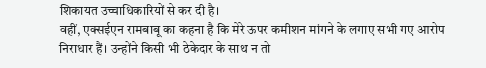शिकायत उच्चाधिकारियों से कर दी है।
वहीं, एक्सईएन रामबाबू का कहना है कि मेरे ऊपर कमीशन मांगने के लगाए सभी गए आरोप निराधार हैं। उन्होंने किसी भी ठेकेदार के साथ न तो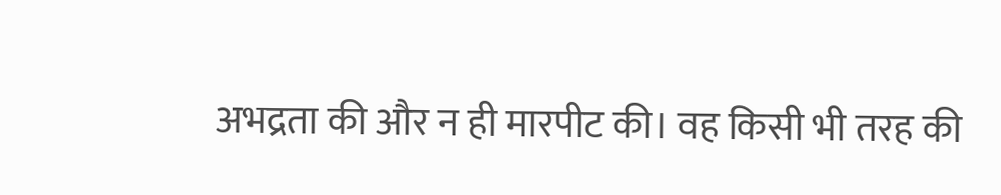अभद्रता की और न ही मारपीट की। वह किसी भी तरह की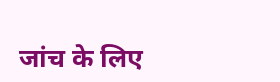जांच के लिए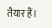तैयार हैं।